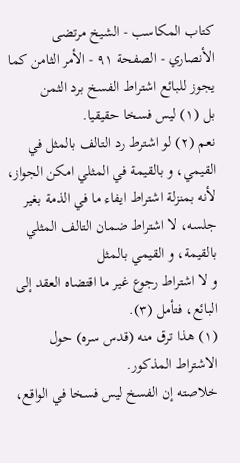كتاب المكاسب - الشيخ مرتضى الأنصاري - الصفحة ٩١ - الأمر الثامن كما يجوز للبائع اشتراط الفسخ برد الثمن
بل (١) ليس فسخا حقيقيا.
نعم (٢) لو اشترط رد التالف بالمثل في القيمي، و بالقيمة في المثلي امكن الجواز، لأنه بمنزلة اشتراط ايفاء ما في الذمة بغير جلسه، لا اشتراط ضمان التالف المثلي بالقيمة، و القيمي بالمثل
و لا اشتراط رجوع غير ما اقتضاه العقد إلى البائع، فتأمل (٣).
(١) هذا ترق منه (قدس سره) حول الاشتراط المذكور.
خلاصته إن الفسخ ليس فسخا في الواقع،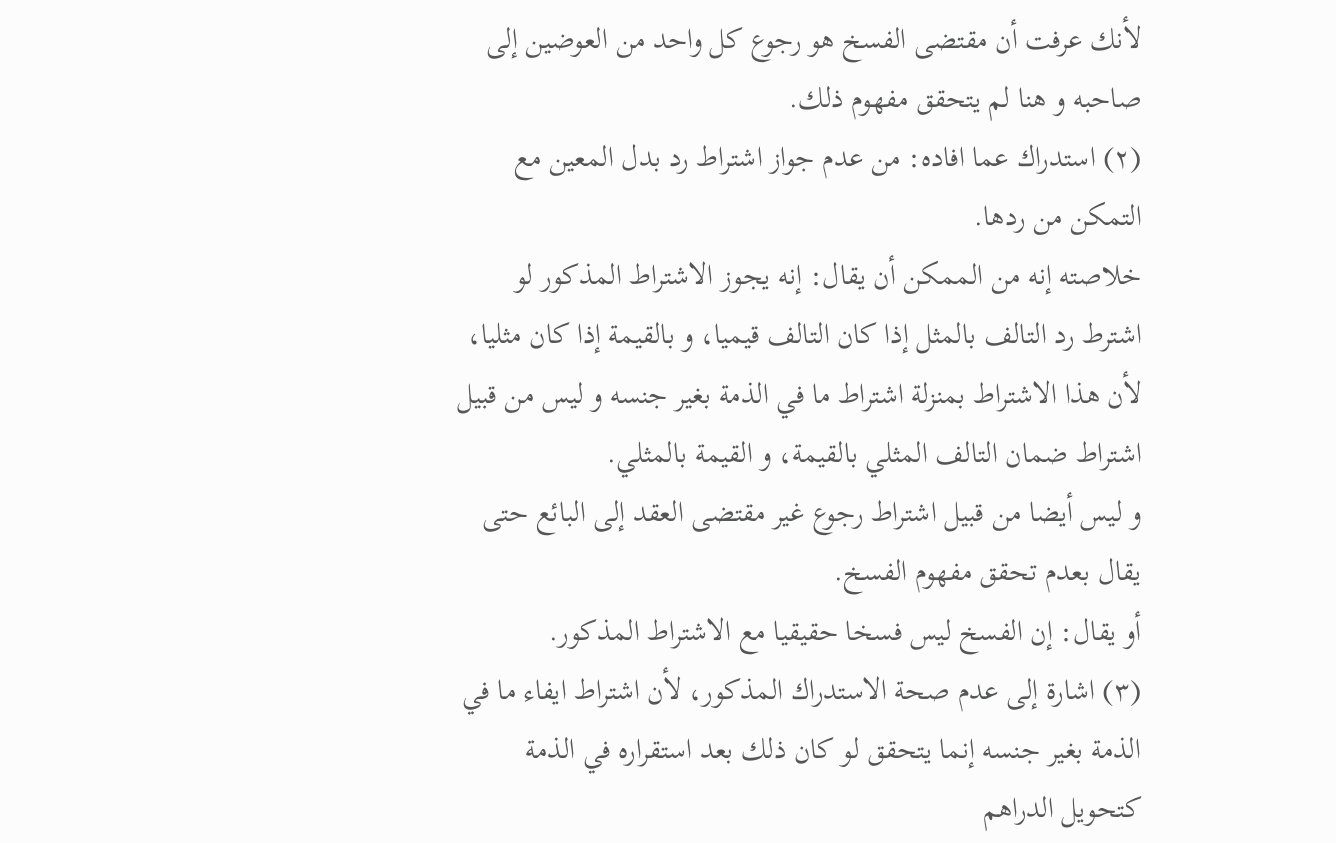لأنك عرفت أن مقتضى الفسخ هو رجوع كل واحد من العوضين إلى صاحبه و هنا لم يتحقق مفهوم ذلك.
(٢) استدراك عما افاده: من عدم جواز اشتراط رد بدل المعين مع التمكن من ردها.
خلاصته إنه من الممكن أن يقال: إنه يجوز الاشتراط المذكور لو اشترط رد التالف بالمثل إذا كان التالف قيميا، و بالقيمة إذا كان مثليا، لأن هذا الاشتراط بمنزلة اشتراط ما في الذمة بغير جنسه و ليس من قبيل اشتراط ضمان التالف المثلي بالقيمة، و القيمة بالمثلي.
و ليس أيضا من قبيل اشتراط رجوع غير مقتضى العقد إلى البائع حتى يقال بعدم تحقق مفهوم الفسخ.
أو يقال: إن الفسخ ليس فسخا حقيقيا مع الاشتراط المذكور.
(٣) اشارة إلى عدم صحة الاستدراك المذكور، لأن اشتراط ايفاء ما في الذمة بغير جنسه إنما يتحقق لو كان ذلك بعد استقراره في الذمة كتحويل الدراهم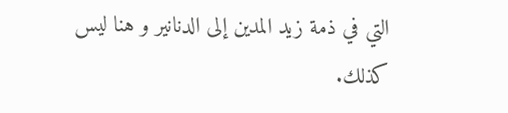التي في ذمة زيد المدين إلى الدنانير و هنا ليس كذلك.